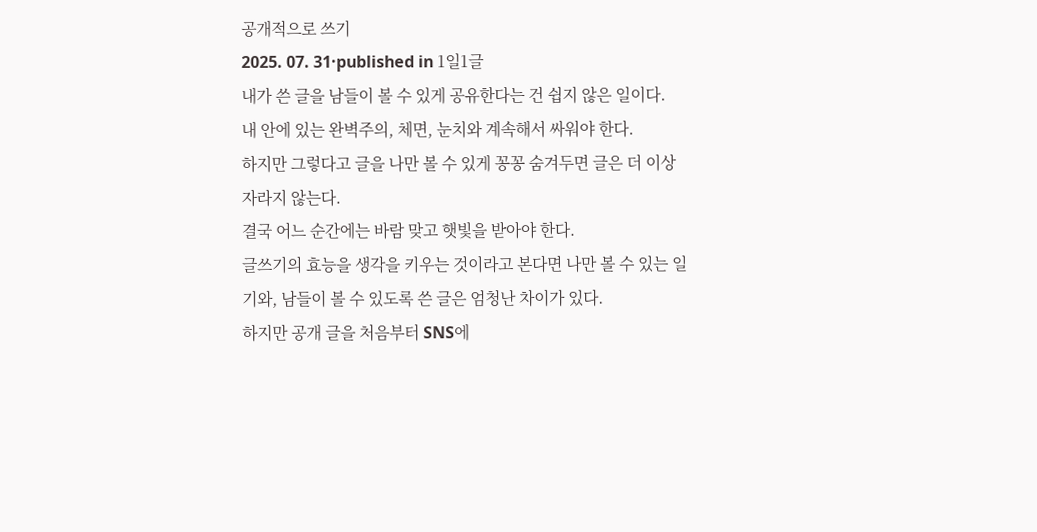공개적으로 쓰기
2025. 07. 31·published in 1일1글
내가 쓴 글을 남들이 볼 수 있게 공유한다는 건 쉽지 않은 일이다.
내 안에 있는 완벽주의, 체면, 눈치와 계속해서 싸워야 한다.
하지만 그렇다고 글을 나만 볼 수 있게 꽁꽁 숨겨두면 글은 더 이상 자라지 않는다.
결국 어느 순간에는 바람 맞고 햇빛을 받아야 한다.
글쓰기의 효능을 생각을 키우는 것이라고 본다면 나만 볼 수 있는 일기와, 남들이 볼 수 있도록 쓴 글은 엄청난 차이가 있다.
하지만 공개 글을 처음부터 SNS에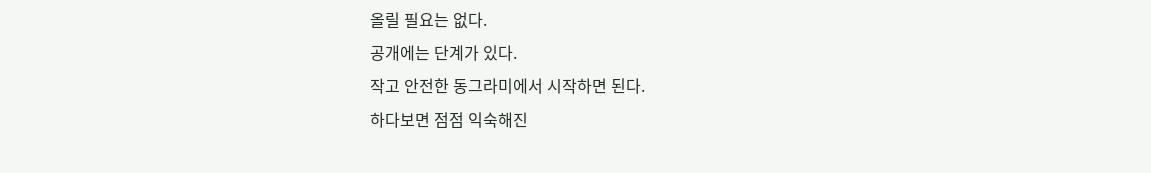올릴 필요는 없다.
공개에는 단계가 있다.
작고 안전한 동그라미에서 시작하면 된다.
하다보면 점점 익숙해진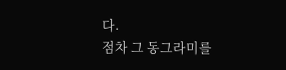다.
점차 그 동그라미를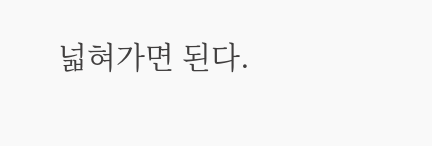넓혀가면 된다.